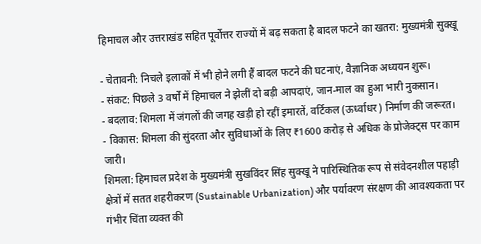हिमाचल और उत्तराखंड सहित पूर्वोत्तर राज्यों में बढ़ सकता है बादल फटने का खतरा: मुख्यमंत्री सुक्खू

- चेतावनी: निचले इलाकों में भी होने लगी हैं बादल फटने की घटनाएं, वैज्ञानिक अध्ययन शुरू।
- संकट: पिछले 3 वर्षों में हिमाचल ने झेलीं दो बड़ी आपदाएं, जान-माल का हुआ भारी नुकसान।
- बदलाव: शिमला में जंगलों की जगह खड़ी हो रहीं इमारतें, वर्टिकल (ऊर्ध्वाधर) निर्माण की जरूरत।
- विकास: शिमला की सुंदरता और सुविधाओं के लिए ₹1600 करोड़ से अधिक के प्रोजेक्ट्स पर काम जारी।
शिमला: हिमाचल प्रदेश के मुख्यमंत्री सुखविंदर सिंह सुक्खू ने पारिस्थितिक रूप से संवेदनशील पहाड़ी क्षेत्रों में सतत शहरीकरण (Sustainable Urbanization) और पर्यावरण संरक्षण की आवश्यकता पर गंभीर चिंता व्यक्त की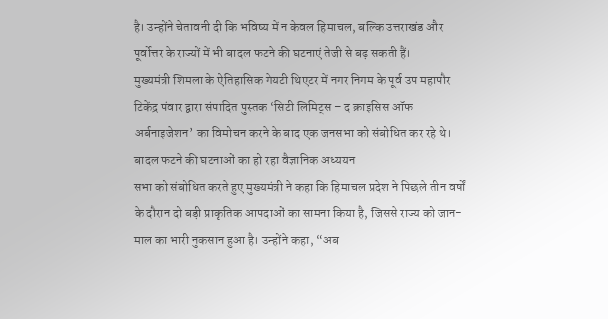है। उन्होंने चेतावनी दी कि भविष्य में न केवल हिमाचल, बल्कि उत्तराखंड और पूर्वोत्तर के राज्यों में भी बादल फटने की घटनाएं तेजी से बढ़ सकती हैं।
मुख्यमंत्री शिमला के ऐतिहासिक गेयटी थिएटर में नगर निगम के पूर्व उप महापौर टिकेंद्र पंवार द्वारा संपादित पुस्तक ‘सिटी लिमिट्स – द क्राइसिस ऑफ अर्बनाइजेशन’ का विमोचन करने के बाद एक जनसभा को संबोधित कर रहे थे।
बादल फटने की घटनाओं का हो रहा वैज्ञानिक अध्ययन
सभा को संबोधित करते हुए मुख्यमंत्री ने कहा कि हिमाचल प्रदेश ने पिछले तीन वर्षों के दौरान दो बड़ी प्राकृतिक आपदाओं का सामना किया है, जिससे राज्य को जान-माल का भारी नुकसान हुआ है। उन्होंने कहा, “अब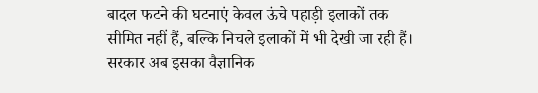बादल फटने की घटनाएं केवल ऊंचे पहाड़ी इलाकों तक सीमित नहीं हैं, बल्कि निचले इलाकों में भी देखी जा रही हैं। सरकार अब इसका वैज्ञानिक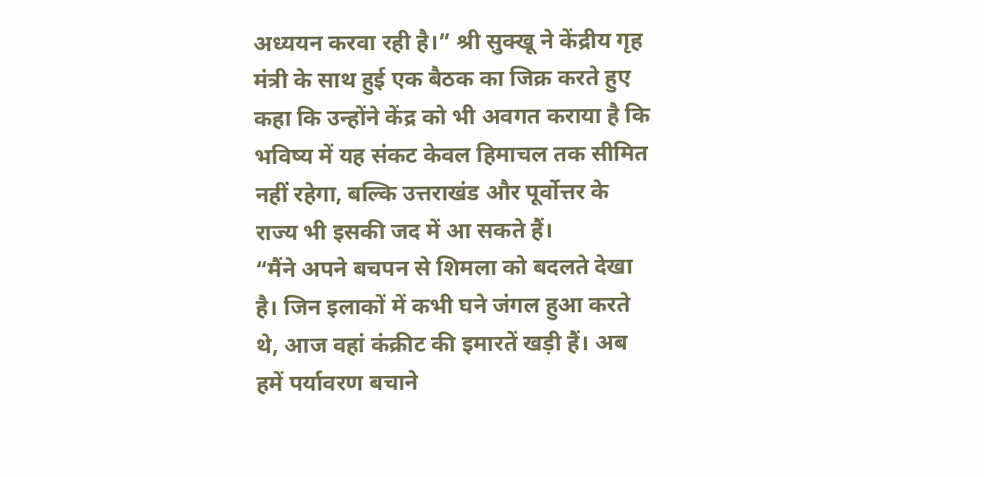अध्ययन करवा रही है।” श्री सुक्खू ने केंद्रीय गृह मंत्री के साथ हुई एक बैठक का जिक्र करते हुए कहा कि उन्होंने केंद्र को भी अवगत कराया है कि भविष्य में यह संकट केवल हिमाचल तक सीमित नहीं रहेगा, बल्कि उत्तराखंड और पूर्वोत्तर के राज्य भी इसकी जद में आ सकते हैं।
“मैंने अपने बचपन से शिमला को बदलते देखा है। जिन इलाकों में कभी घने जंगल हुआ करते थे, आज वहां कंक्रीट की इमारतें खड़ी हैं। अब हमें पर्यावरण बचाने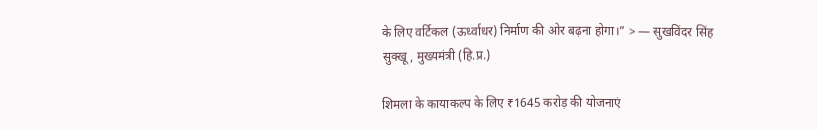के लिए वर्टिकल (ऊर्ध्वाधर) निर्माण की ओर बढ़ना होगा।” > — सुखविंदर सिंह सुक्खू, मुख्यमंत्री (हि.प्र.)

शिमला के कायाकल्प के लिए ₹1645 करोड़ की योजनाएं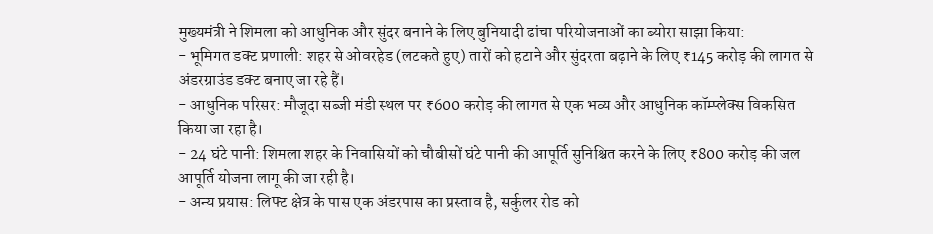मुख्यमंत्री ने शिमला को आधुनिक और सुंदर बनाने के लिए बुनियादी ढांचा परियोजनाओं का ब्योरा साझा किया:
- भूमिगत डक्ट प्रणाली: शहर से ओवरहेड (लटकते हुए) तारों को हटाने और सुंदरता बढ़ाने के लिए ₹145 करोड़ की लागत से अंडरग्राउंड डक्ट बनाए जा रहे हैं।
- आधुनिक परिसर: मौजूदा सब्जी मंडी स्थल पर ₹600 करोड़ की लागत से एक भव्य और आधुनिक कॉम्प्लेक्स विकसित किया जा रहा है।
- 24 घंटे पानी: शिमला शहर के निवासियों को चौबीसों घंटे पानी की आपूर्ति सुनिश्चित करने के लिए ₹800 करोड़ की जल आपूर्ति योजना लागू की जा रही है।
- अन्य प्रयास: लिफ्ट क्षेत्र के पास एक अंडरपास का प्रस्ताव है, सर्कुलर रोड को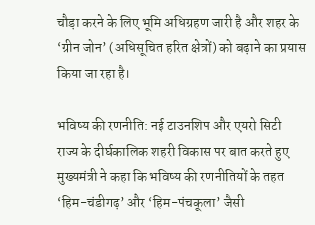चौड़ा करने के लिए भूमि अधिग्रहण जारी है और शहर के ‘ग्रीन जोन’ (अधिसूचित हरित क्षेत्रों) को बढ़ाने का प्रयास किया जा रहा है।

भविष्य की रणनीति: नई टाउनशिप और एयरो सिटी
राज्य के दीर्घकालिक शहरी विकास पर बात करते हुए मुख्यमंत्री ने कहा कि भविष्य की रणनीतियों के तहत ‘हिम-चंडीगढ़’ और ‘हिम-पंचकूला’ जैसी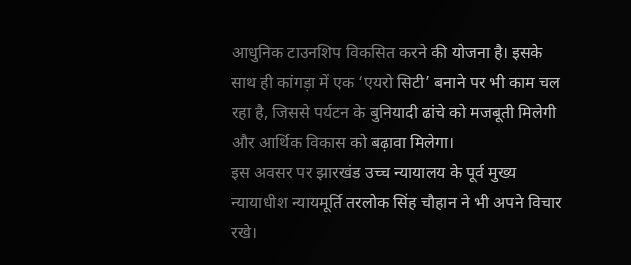आधुनिक टाउनशिप विकसित करने की योजना है। इसके साथ ही कांगड़ा में एक ‘एयरो सिटी’ बनाने पर भी काम चल रहा है, जिससे पर्यटन के बुनियादी ढांचे को मजबूती मिलेगी और आर्थिक विकास को बढ़ावा मिलेगा।
इस अवसर पर झारखंड उच्च न्यायालय के पूर्व मुख्य न्यायाधीश न्यायमूर्ति तरलोक सिंह चौहान ने भी अपने विचार रखे।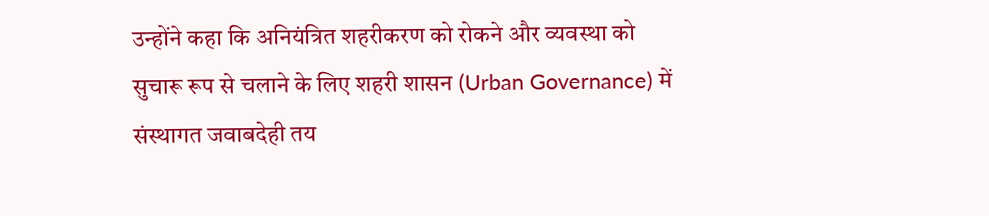उन्होंने कहा कि अनियंत्रित शहरीकरण को रोकने और व्यवस्था को सुचारू रूप से चलाने के लिए शहरी शासन (Urban Governance) में संस्थागत जवाबदेही तय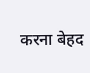करना बेहद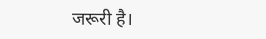जरूरी है।